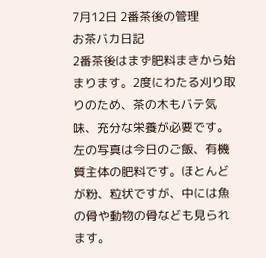7月12日 2番茶後の管理
お茶バカ日記
2番茶後はまず肥料まきから始まります。2度にわたる刈り取りのため、茶の木もバテ気味、充分な栄養が必要です。
左の写真は今日のご飯、有機質主体の肥料です。ほとんどが粉、粒状ですが、中には魚の骨や動物の骨なども見られます。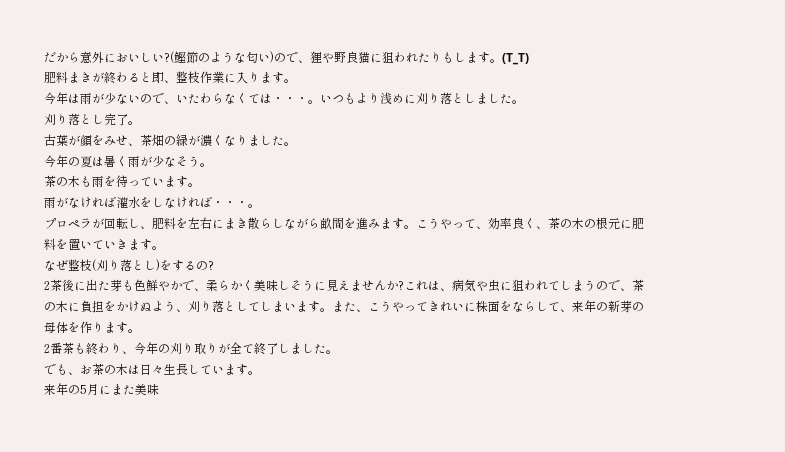だから意外においしい?(鰹節のような匂い)ので、狸や野良猫に狙われたりもします。(T_T)
肥料まきが終わると即、整枝作業に入ります。
今年は雨が少ないので、いたわらなくては・・・。いつもより浅めに刈り落としました。
刈り落とし完了。
古葉が顔をみせ、茶畑の緑が濃くなりました。
今年の夏は暑く雨が少なそう。
茶の木も雨を待っています。
雨がなければ灌水をしなければ・・・。
プロペラが回転し、肥料を左右にまき散らしながら畝間を進みます。こうやって、効率良く、茶の木の根元に肥料を置いていきます。
なぜ整枝(刈り落とし)をするの?
2茶後に出た芽も色鮮やかで、柔らかく美味しそうに見えませんか?これは、病気や虫に狙われてしまうので、茶の木に負担をかけぬよう、刈り落としてしまいます。また、こうやってきれいに株面をならして、来年の新芽の母体を作ります。
2番茶も終わり、今年の刈り取りが全て終了しました。
でも、お茶の木は日々生長しています。
来年の5月にまた美味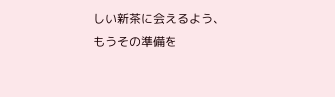しい新茶に会えるよう、もうその準備を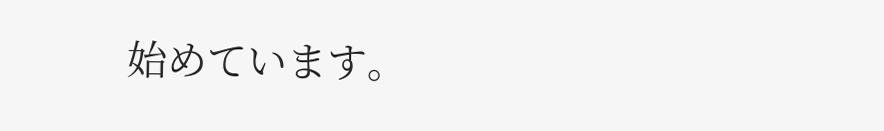始めています。